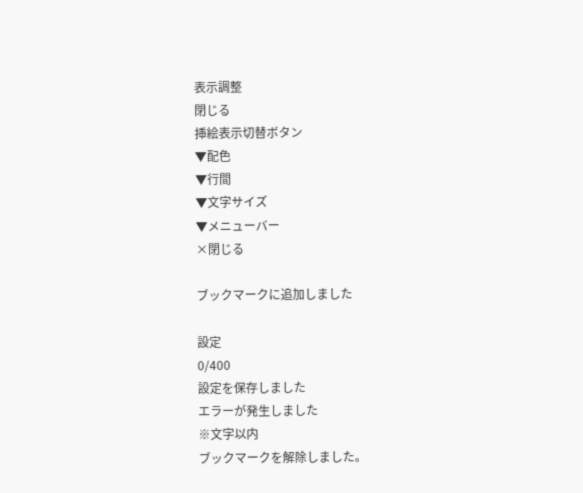表示調整
閉じる
挿絵表示切替ボタン
▼配色
▼行間
▼文字サイズ
▼メニューバー
×閉じる

ブックマークに追加しました

設定
0/400
設定を保存しました
エラーが発生しました
※文字以内
ブックマークを解除しました。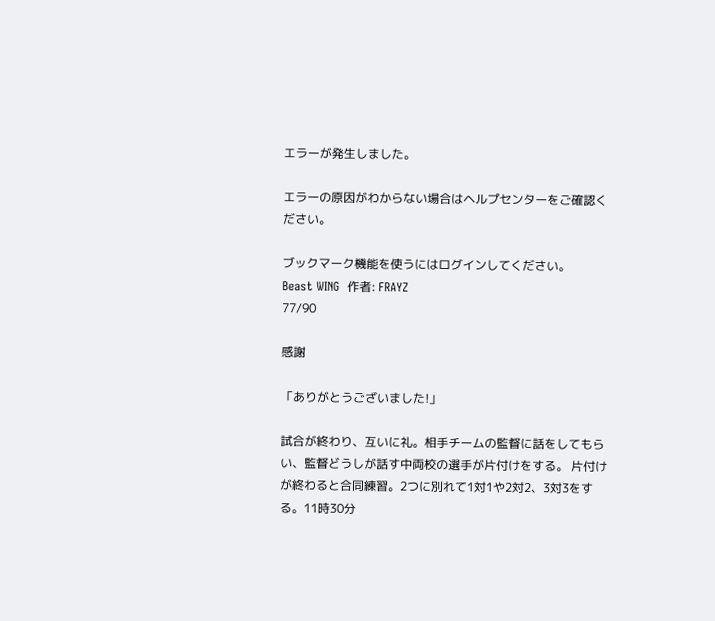エラーが発生しました。

エラーの原因がわからない場合はヘルプセンターをご確認ください。

ブックマーク機能を使うにはログインしてください。
Beast WING  作者: FRAYZ
77/90

感謝

「ありがとうございました!」

試合が終わり、互いに礼。相手チームの監督に話をしてもらい、監督どうしが話す中両校の選手が片付けをする。 片付けが終わると合同練習。2つに別れて1対1や2対2、3対3をする。11時30分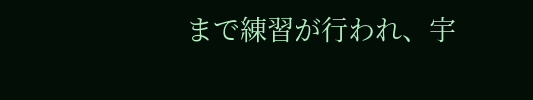まで練習が行われ、宇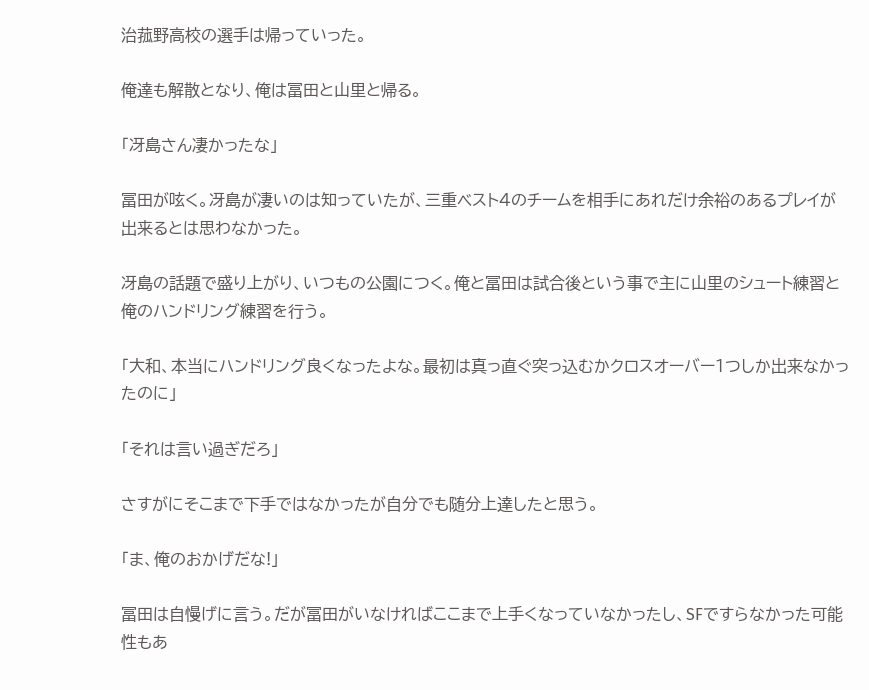治菰野高校の選手は帰っていった。

俺達も解散となり、俺は冨田と山里と帰る。

「冴島さん凄かったな」

冨田が呟く。冴島が凄いのは知っていたが、三重ベスト4のチームを相手にあれだけ余裕のあるプレイが出来るとは思わなかった。

冴島の話題で盛り上がり、いつもの公園につく。俺と冨田は試合後という事で主に山里のシュート練習と俺のハンドリング練習を行う。

「大和、本当にハンドリング良くなったよな。最初は真っ直ぐ突っ込むかクロスオーバー1つしか出来なかったのに」

「それは言い過ぎだろ」

さすがにそこまで下手ではなかったが自分でも随分上達したと思う。

「ま、俺のおかげだな!」

冨田は自慢げに言う。だが冨田がいなければここまで上手くなっていなかったし、SFですらなかった可能性もあ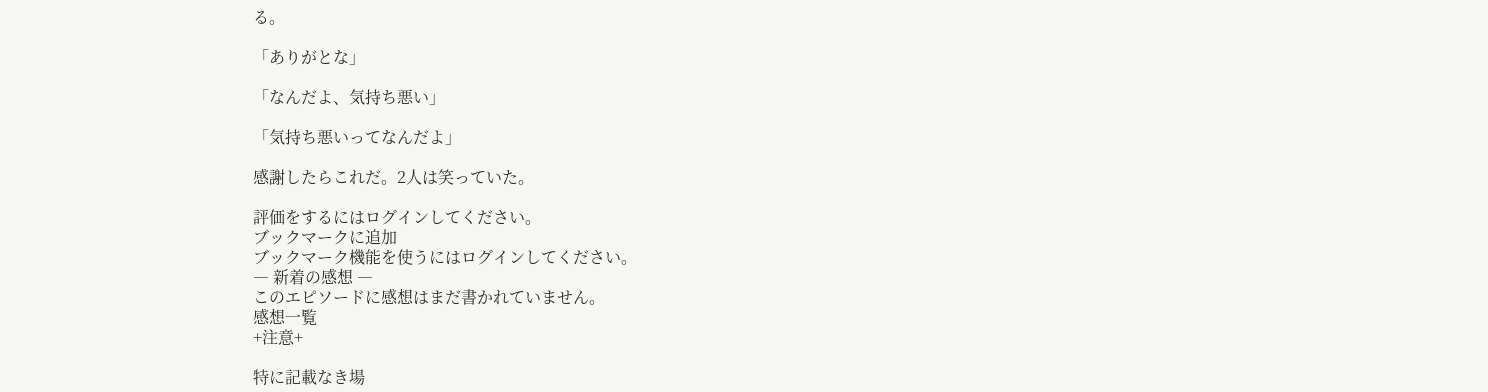る。

「ありがとな」

「なんだよ、気持ち悪い」

「気持ち悪いってなんだよ」

感謝したらこれだ。2人は笑っていた。

評価をするにはログインしてください。
ブックマークに追加
ブックマーク機能を使うにはログインしてください。
― 新着の感想 ―
このエピソードに感想はまだ書かれていません。
感想一覧
+注意+

特に記載なき場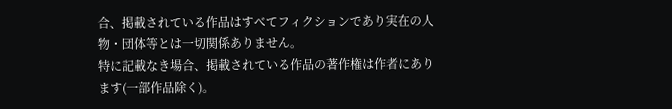合、掲載されている作品はすべてフィクションであり実在の人物・団体等とは一切関係ありません。
特に記載なき場合、掲載されている作品の著作権は作者にあります(一部作品除く)。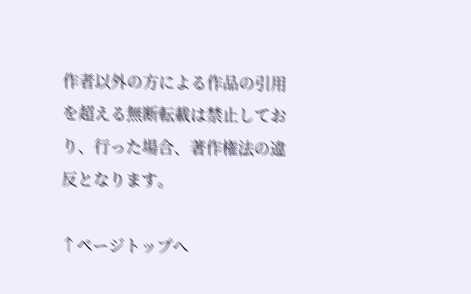作者以外の方による作品の引用を超える無断転載は禁止しており、行った場合、著作権法の違反となります。

↑ページトップへ